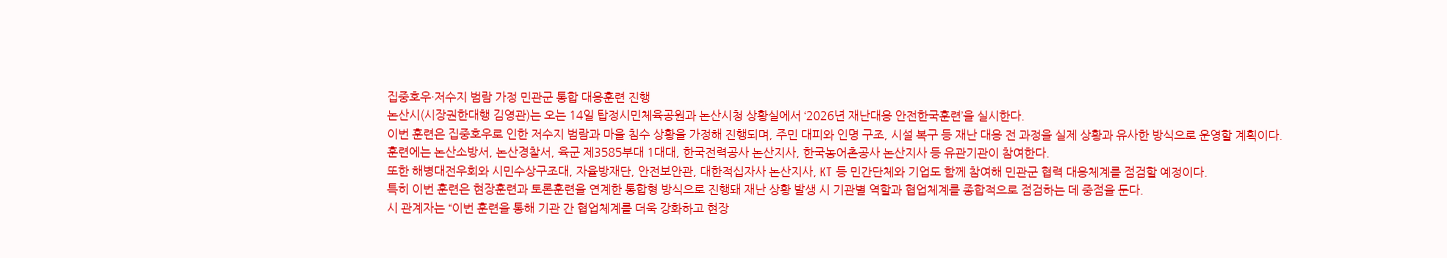집중호우·저수지 범람 가정 민관군 통합 대응훈련 진행
논산시(시장권한대행 김영관)는 오는 14일 탑정시민체육공원과 논산시청 상황실에서 ‘2026년 재난대응 안전한국훈련’을 실시한다.
이번 훈련은 집중호우로 인한 저수지 범람과 마을 침수 상황을 가정해 진행되며, 주민 대피와 인명 구조, 시설 복구 등 재난 대응 전 과정을 실제 상황과 유사한 방식으로 운영할 계획이다.
훈련에는 논산소방서, 논산경찰서, 육군 제3585부대 1대대, 한국전력공사 논산지사, 한국농어촌공사 논산지사 등 유관기관이 참여한다.
또한 해병대전우회와 시민수상구조대, 자율방재단, 안전보안관, 대한적십자사 논산지사, KT 등 민간단체와 기업도 함께 참여해 민관군 협력 대응체계를 점검할 예정이다.
특히 이번 훈련은 현장훈련과 토론훈련을 연계한 통합형 방식으로 진행돼 재난 상황 발생 시 기관별 역할과 협업체계를 종합적으로 점검하는 데 중점을 둔다.
시 관계자는 “이번 훈련을 통해 기관 간 협업체계를 더욱 강화하고 현장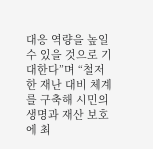대응 역량을 높일 수 있을 것으로 기대한다”며 “철저한 재난 대비 체계를 구축해 시민의 생명과 재산 보호에 최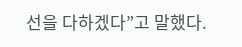선을 다하겠다”고 말했다.